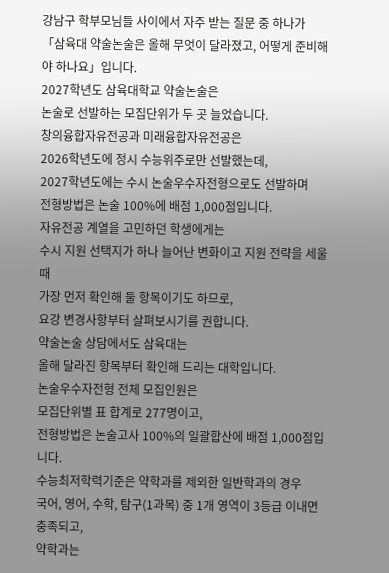강남구 학부모님들 사이에서 자주 받는 질문 중 하나가
「삼육대 약술논술은 올해 무엇이 달라졌고, 어떻게 준비해야 하나요」입니다.
2027학년도 삼육대학교 약술논술은
논술로 선발하는 모집단위가 두 곳 늘었습니다.
창의융합자유전공과 미래융합자유전공은
2026학년도에 정시 수능위주로만 선발했는데,
2027학년도에는 수시 논술우수자전형으로도 선발하며
전형방법은 논술 100%에 배점 1,000점입니다.
자유전공 계열을 고민하던 학생에게는
수시 지원 선택지가 하나 늘어난 변화이고 지원 전략을 세울 때
가장 먼저 확인해 둘 항목이기도 하므로,
요강 변경사항부터 살펴보시기를 권합니다.
약술논술 상담에서도 삼육대는
올해 달라진 항목부터 확인해 드리는 대학입니다.
논술우수자전형 전체 모집인원은
모집단위별 표 합계로 277명이고,
전형방법은 논술고사 100%의 일괄합산에 배점 1,000점입니다.
수능최저학력기준은 약학과를 제외한 일반학과의 경우
국어, 영어, 수학, 탐구(1과목) 중 1개 영역이 3등급 이내면 충족되고,
약학과는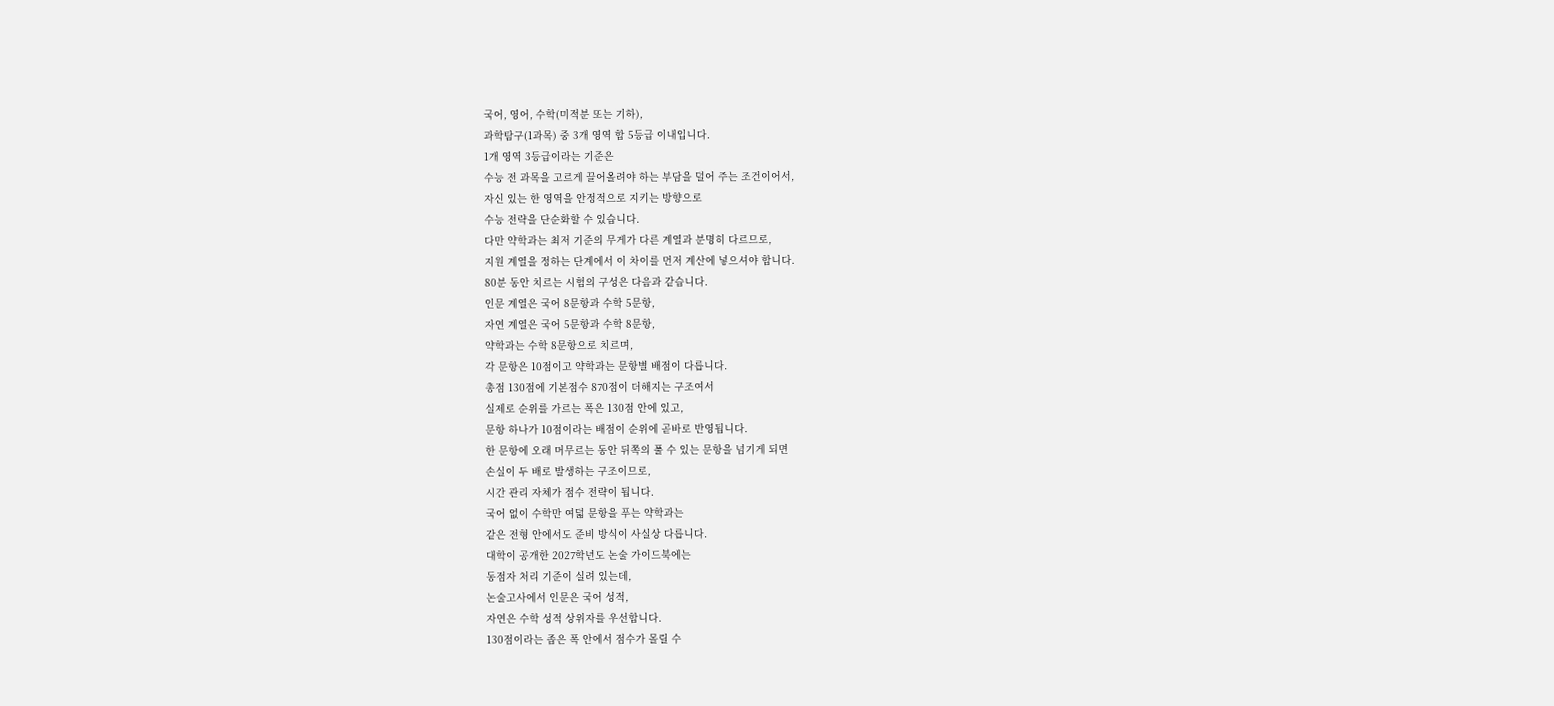국어, 영어, 수학(미적분 또는 기하),
과학탐구(1과목) 중 3개 영역 합 5등급 이내입니다.
1개 영역 3등급이라는 기준은
수능 전 과목을 고르게 끌어올려야 하는 부담을 덜어 주는 조건이어서,
자신 있는 한 영역을 안정적으로 지키는 방향으로
수능 전략을 단순화할 수 있습니다.
다만 약학과는 최저 기준의 무게가 다른 계열과 분명히 다르므로,
지원 계열을 정하는 단계에서 이 차이를 먼저 계산에 넣으셔야 합니다.
80분 동안 치르는 시험의 구성은 다음과 같습니다.
인문 계열은 국어 8문항과 수학 5문항,
자연 계열은 국어 5문항과 수학 8문항,
약학과는 수학 8문항으로 치르며,
각 문항은 10점이고 약학과는 문항별 배점이 다릅니다.
총점 130점에 기본점수 870점이 더해지는 구조여서
실제로 순위를 가르는 폭은 130점 안에 있고,
문항 하나가 10점이라는 배점이 순위에 곧바로 반영됩니다.
한 문항에 오래 머무르는 동안 뒤쪽의 풀 수 있는 문항을 넘기게 되면
손실이 두 배로 발생하는 구조이므로,
시간 관리 자체가 점수 전략이 됩니다.
국어 없이 수학만 여덟 문항을 푸는 약학과는
같은 전형 안에서도 준비 방식이 사실상 다릅니다.
대학이 공개한 2027학년도 논술 가이드북에는
동점자 처리 기준이 실려 있는데,
논술고사에서 인문은 국어 성적,
자연은 수학 성적 상위자를 우선합니다.
130점이라는 좁은 폭 안에서 점수가 몰릴 수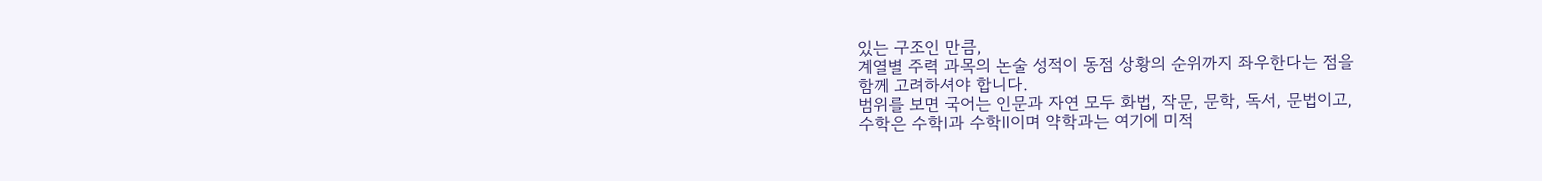있는 구조인 만큼,
계열별 주력 과목의 논술 성적이 동점 상황의 순위까지 좌우한다는 점을
함께 고려하셔야 합니다.
범위를 보면 국어는 인문과 자연 모두 화법, 작문, 문학, 독서, 문법이고,
수학은 수학Ⅰ과 수학Ⅱ이며 약학과는 여기에 미적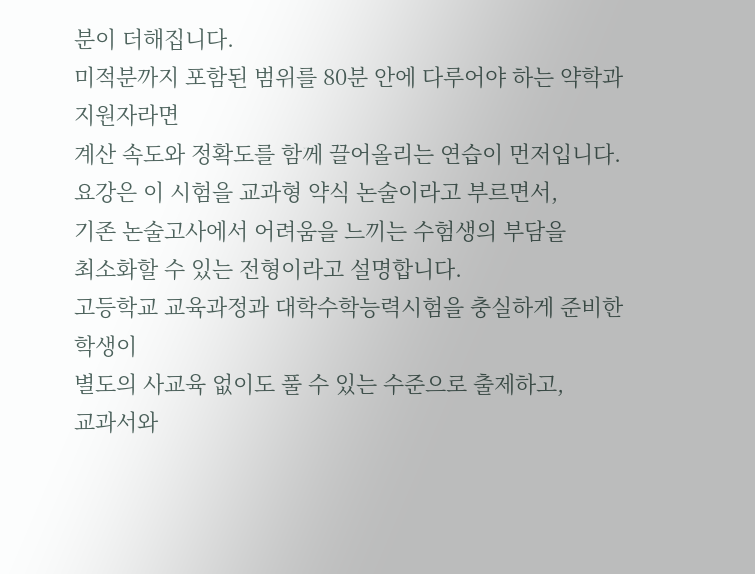분이 더해집니다.
미적분까지 포함된 범위를 80분 안에 다루어야 하는 약학과 지원자라면
계산 속도와 정확도를 함께 끌어올리는 연습이 먼저입니다.
요강은 이 시험을 교과형 약식 논술이라고 부르면서,
기존 논술고사에서 어려움을 느끼는 수험생의 부담을
최소화할 수 있는 전형이라고 설명합니다.
고등학교 교육과정과 대학수학능력시험을 충실하게 준비한 학생이
별도의 사교육 없이도 풀 수 있는 수준으로 출제하고,
교과서와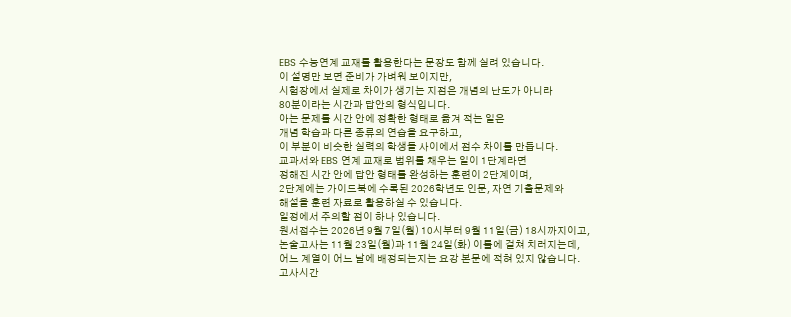EBS 수능연계 교재를 활용한다는 문장도 함께 실려 있습니다.
이 설명만 보면 준비가 가벼워 보이지만,
시험장에서 실제로 차이가 생기는 지점은 개념의 난도가 아니라
80분이라는 시간과 답안의 형식입니다.
아는 문제를 시간 안에 정확한 형태로 옮겨 적는 일은
개념 학습과 다른 종류의 연습을 요구하고,
이 부분이 비슷한 실력의 학생들 사이에서 점수 차이를 만듭니다.
교과서와 EBS 연계 교재로 범위를 채우는 일이 1단계라면
정해진 시간 안에 답안 형태를 완성하는 훈련이 2단계이며,
2단계에는 가이드북에 수록된 2026학년도 인문, 자연 기출문제와
해설을 훈련 자료로 활용하실 수 있습니다.
일정에서 주의할 점이 하나 있습니다.
원서접수는 2026년 9월 7일(월) 10시부터 9월 11일(금) 18시까지이고,
논술고사는 11월 23일(월)과 11월 24일(화) 이틀에 걸쳐 치러지는데,
어느 계열이 어느 날에 배정되는지는 요강 본문에 적혀 있지 않습니다.
고사시간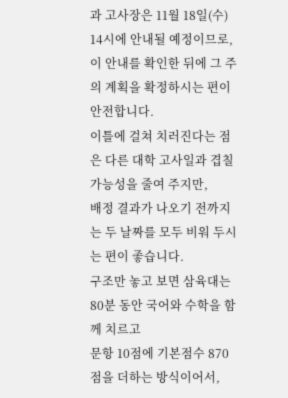과 고사장은 11월 18일(수) 14시에 안내될 예정이므로,
이 안내를 확인한 뒤에 그 주의 계획을 확정하시는 편이 안전합니다.
이틀에 걸쳐 치러진다는 점은 다른 대학 고사일과 겹칠 가능성을 줄여 주지만,
배정 결과가 나오기 전까지는 두 날짜를 모두 비워 두시는 편이 좋습니다.
구조만 놓고 보면 삼육대는 80분 동안 국어와 수학을 함께 치르고
문항 10점에 기본점수 870점을 더하는 방식이어서,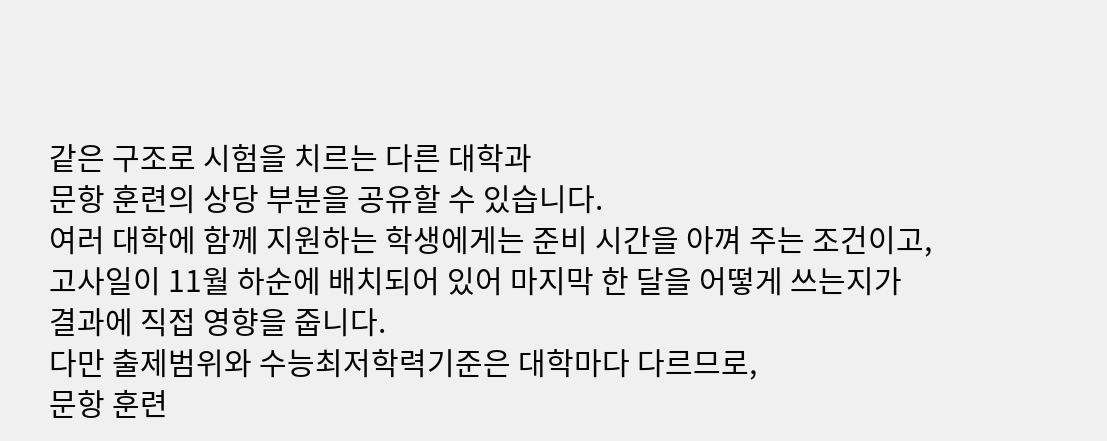같은 구조로 시험을 치르는 다른 대학과
문항 훈련의 상당 부분을 공유할 수 있습니다.
여러 대학에 함께 지원하는 학생에게는 준비 시간을 아껴 주는 조건이고,
고사일이 11월 하순에 배치되어 있어 마지막 한 달을 어떻게 쓰는지가
결과에 직접 영향을 줍니다.
다만 출제범위와 수능최저학력기준은 대학마다 다르므로,
문항 훈련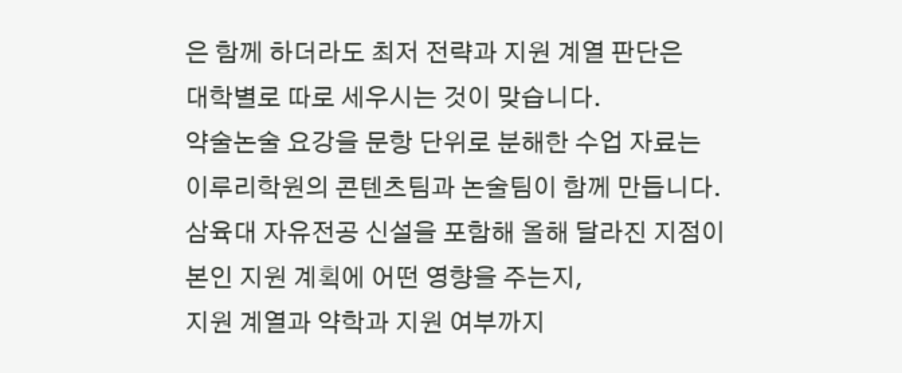은 함께 하더라도 최저 전략과 지원 계열 판단은
대학별로 따로 세우시는 것이 맞습니다.
약술논술 요강을 문항 단위로 분해한 수업 자료는
이루리학원의 콘텐츠팀과 논술팀이 함께 만듭니다.
삼육대 자유전공 신설을 포함해 올해 달라진 지점이
본인 지원 계획에 어떤 영향을 주는지,
지원 계열과 약학과 지원 여부까지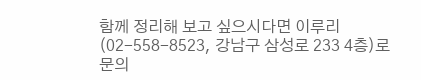함께 정리해 보고 싶으시다면 이루리(02-558-8523, 강남구 삼성로 233 4층)로 문의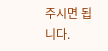주시면 됩니다.